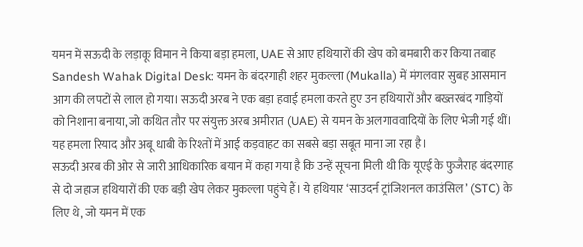यमन में सऊदी के लड़ाकू विमान ने किया बड़ा हमला, UAE से आए हथियारों की खेप को बमबारी कर किया तबाह
Sandesh Wahak Digital Desk: यमन के बंदरगाही शहर मुकल्ला (Mukalla) में मंगलवार सुबह आसमान आग की लपटों से लाल हो गया। सऊदी अरब ने एक बड़ा हवाई हमला करते हुए उन हथियारों और बख्तरबंद गाड़ियों को निशाना बनाया, जो कथित तौर पर संयुक्त अरब अमीरात (UAE) से यमन के अलगाववादियों के लिए भेजी गई थीं। यह हमला रियाद और अबू धाबी के रिश्तों में आई कड़वाहट का सबसे बड़ा सबूत माना जा रहा है।
सऊदी अरब की ओर से जारी आधिकारिक बयान में कहा गया है कि उन्हें सूचना मिली थी कि यूएई के फुजैराह बंदरगाह से दो जहाज हथियारों की एक बड़ी खेप लेकर मुकल्ला पहुंचे हैं। ये हथियार ‘साउदर्न ट्रांजिशनल काउंसिल’ (STC) के लिए थे, जो यमन में एक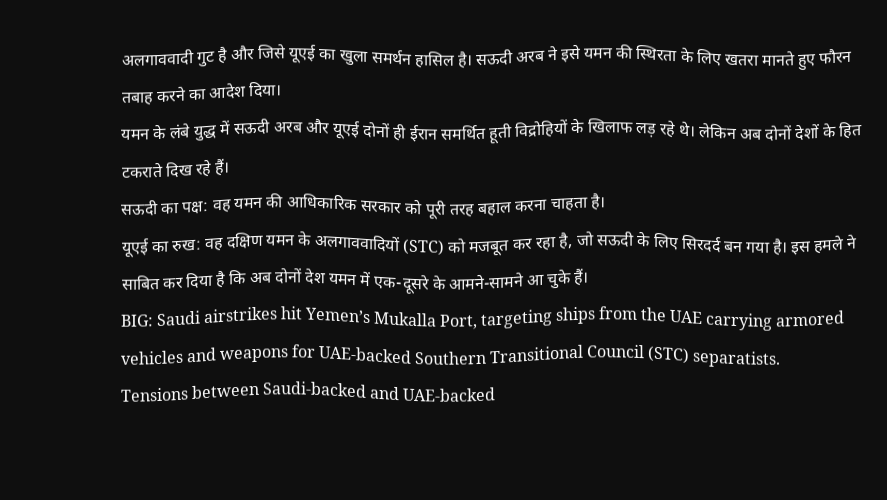अलगाववादी गुट है और जिसे यूएई का खुला समर्थन हासिल है। सऊदी अरब ने इसे यमन की स्थिरता के लिए खतरा मानते हुए फौरन तबाह करने का आदेश दिया।
यमन के लंबे युद्ध में सऊदी अरब और यूएई दोनों ही ईरान समर्थित हूती विद्रोहियों के खिलाफ लड़ रहे थे। लेकिन अब दोनों देशों के हित टकराते दिख रहे हैं।
सऊदी का पक्ष: वह यमन की आधिकारिक सरकार को पूरी तरह बहाल करना चाहता है।
यूएई का रुख: वह दक्षिण यमन के अलगाववादियों (STC) को मजबूत कर रहा है, जो सऊदी के लिए सिरदर्द बन गया है। इस हमले ने साबित कर दिया है कि अब दोनों देश यमन में एक-दूसरे के आमने-सामने आ चुके हैं।
BIG: Saudi airstrikes hit Yemen’s Mukalla Port, targeting ships from the UAE carrying armored vehicles and weapons for UAE-backed Southern Transitional Council (STC) separatists.
Tensions between Saudi-backed and UAE-backed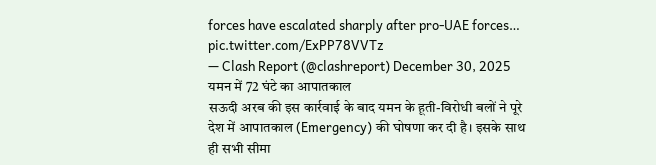forces have escalated sharply after pro-UAE forces… pic.twitter.com/ExPP78VVTz
— Clash Report (@clashreport) December 30, 2025
यमन में 72 घंटे का आपातकाल
सऊदी अरब की इस कार्रवाई के बाद यमन के हूती-विरोधी बलों ने पूरे देश में आपातकाल (Emergency) की घोषणा कर दी है। इसके साथ ही सभी सीमा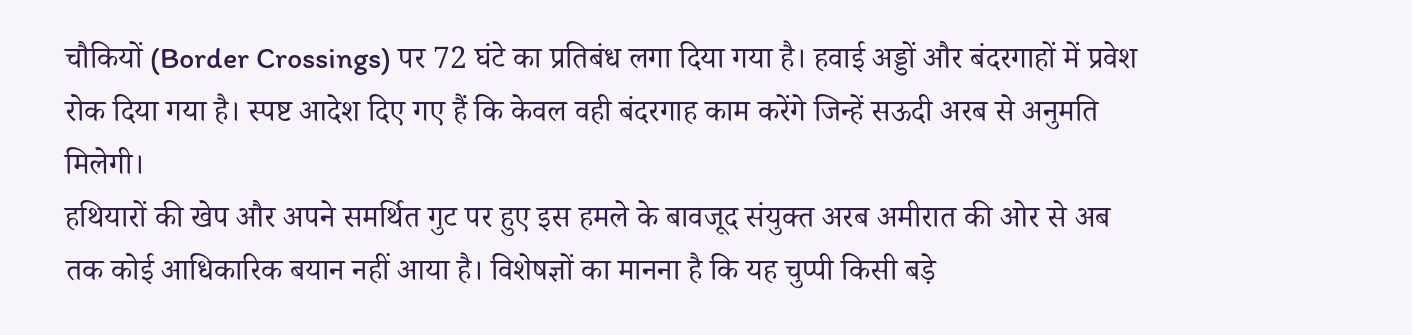चौकियों (Border Crossings) पर 72 घंटे का प्रतिबंध लगा दिया गया है। हवाई अड्डों और बंदरगाहों में प्रवेश रोक दिया गया है। स्पष्ट आदेश दिए गए हैं कि केवल वही बंदरगाह काम करेंगे जिन्हें सऊदी अरब से अनुमति मिलेगी।
हथियारों की खेप और अपने समर्थित गुट पर हुए इस हमले के बावजूद संयुक्त अरब अमीरात की ओर से अब तक कोई आधिकारिक बयान नहीं आया है। विशेषज्ञों का मानना है कि यह चुप्पी किसी बड़े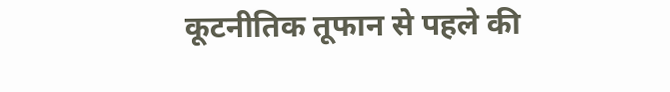कूटनीतिक तूफान से पहले की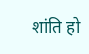शांति हो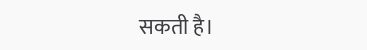सकती है।